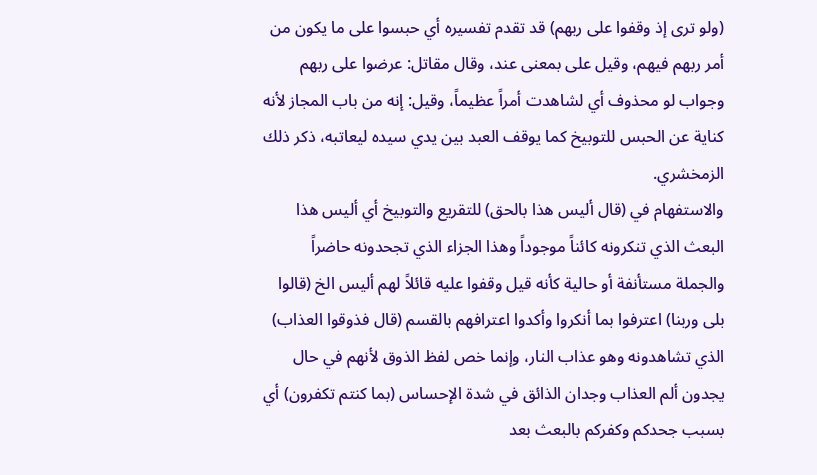(ولو ترى إذ وقفوا على ربهم) قد تقدم تفسيره أي حبسوا على ما يكون من أمر ربهم فيهم، وقيل على بمعنى عند، وقال مقاتل: عرضوا على ربهم وجواب لو محذوف أي لشاهدت أمراً عظيماً، وقيل: إنه من باب المجاز لأنه كناية عن الحبس للتوبيخ كما يوقف العبد بين يدي سيده ليعاتبه، ذكر ذلك الزمخشري.
والاستفهام في (قال أليس هذا بالحق) للتقريع والتوبيخ أي أليس هذا البعث الذي تنكرونه كائناً موجوداً وهذا الجزاء الذي تجحدونه حاضراً والجملة مستأنفة أو حالية كأنه قيل وقفوا عليه قائلاً لهم أليس الخ (قالوا بلى وربنا) اعترفوا بما أنكروا وأكدوا اعترافهم بالقسم (قال فذوقوا العذاب) الذي تشاهدونه وهو عذاب النار، وإنما خص لفظ الذوق لأنهم في حال يجدون ألم العذاب وجدان الذائق في شدة الإحساس (بما كنتم تكفرون) أي بسبب جحدكم وكفركم بالبعث بعد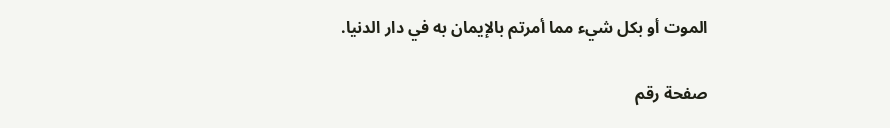الموت أو بكل شيء مما أمرتم بالإيمان به في دار الدنيا.

صفحة رقم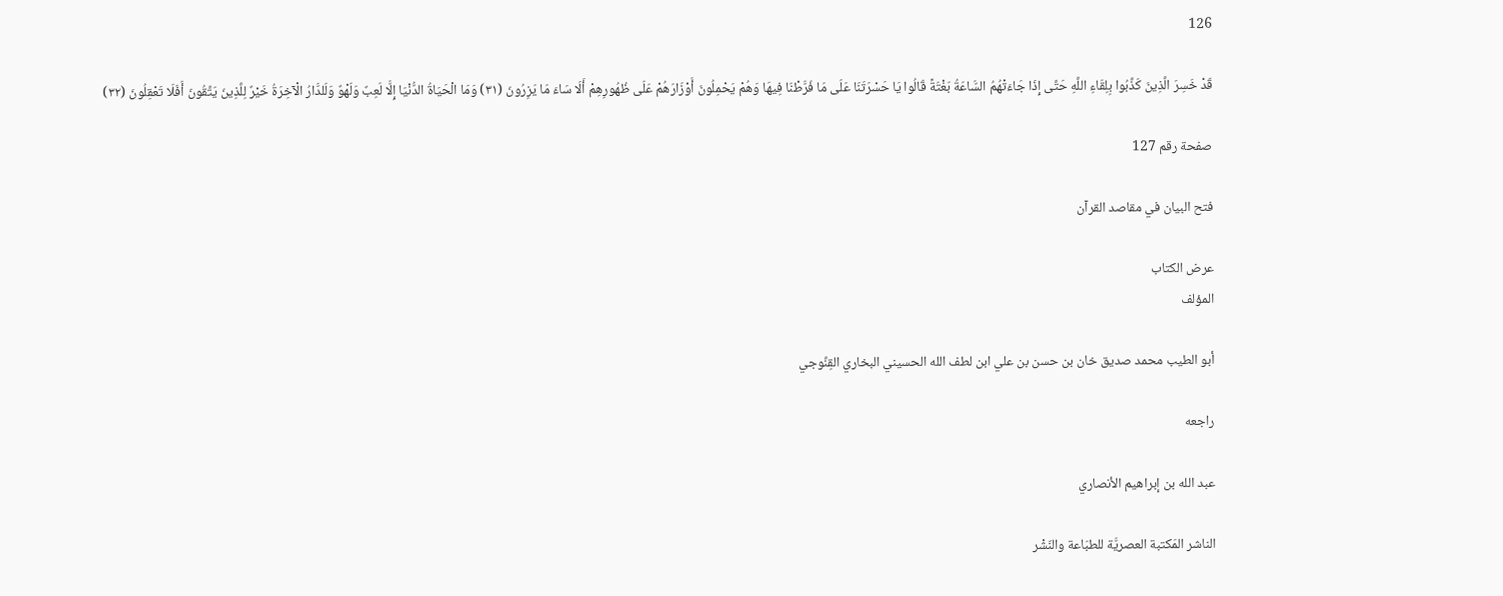126

قَدْ خَسِرَ الَّذِينَ كَذَّبُوا بِلِقَاءِ اللَّهِ حَتَّى إِذَا جَاءَتْهُمُ السَّاعَةُ بَغْتَةً قَالُوا يَا حَسْرَتَنَا عَلَى مَا فَرَّطْنَا فِيهَا وَهُمْ يَحْمِلُونَ أَوْزَارَهُمْ عَلَى ظُهُورِهِمْ أَلَا سَاءَ مَا يَزِرُونَ (٣١) وَمَا الْحَيَاةُ الدُّنْيَا إِلَّا لَعِبٌ وَلَهْوٌ وَلَلدَّارُ الْآخِرَةُ خَيْرٌ لِلَّذِينَ يَتَّقُونَ أَفَلَا تَعْقِلُونَ (٣٢)

صفحة رقم 127

فتح البيان في مقاصد القرآن

عرض الكتاب
المؤلف

أبو الطيب محمد صديق خان بن حسن بن علي ابن لطف الله الحسيني البخاري القِنَّوجي

راجعه

عبد الله بن إبراهيم الأنصاري

الناشر المَكتبة العصريَّة للطبَاعة والنّشْر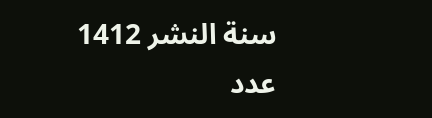سنة النشر 1412
عدد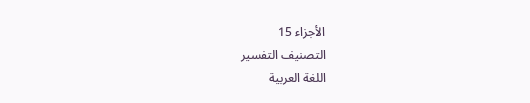الأجزاء 15
التصنيف التفسير
اللغة العربية